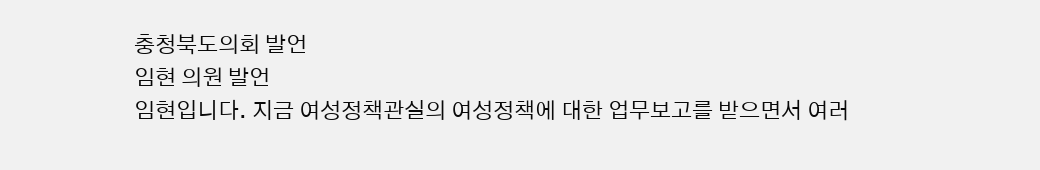충청북도의회 발언
임현 의원 발언
임현입니다. 지금 여성정책관실의 여성정책에 대한 업무보고를 받으면서 여러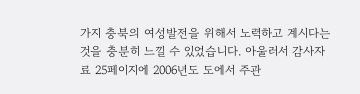가지 충북의 여성발전을 위해서 노력하고 계시다는 것을 충분히 느낄 수 있었습니다. 아울러서 감사자료 25페이지에 2006년도 도에서 주관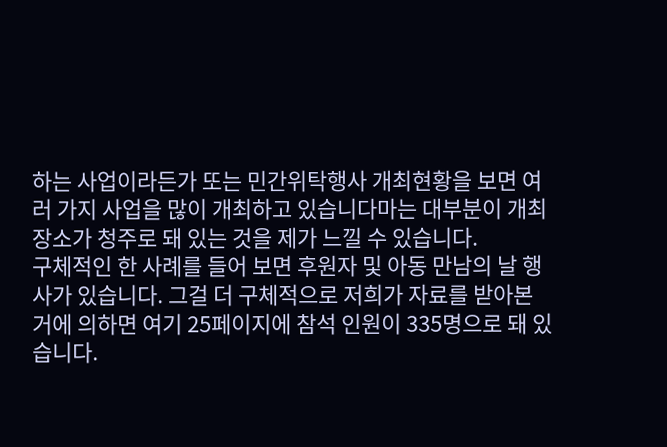하는 사업이라든가 또는 민간위탁행사 개최현황을 보면 여러 가지 사업을 많이 개최하고 있습니다마는 대부분이 개최 장소가 청주로 돼 있는 것을 제가 느낄 수 있습니다.
구체적인 한 사례를 들어 보면 후원자 및 아동 만남의 날 행사가 있습니다. 그걸 더 구체적으로 저희가 자료를 받아본 거에 의하면 여기 25페이지에 참석 인원이 335명으로 돼 있습니다.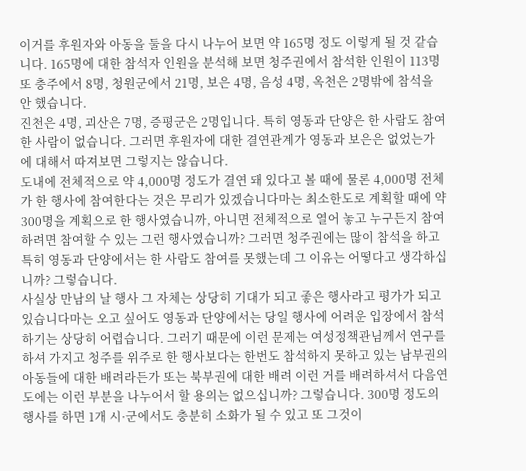이거를 후원자와 아동을 둘을 다시 나누어 보면 약 165명 정도 이렇게 될 것 같습니다. 165명에 대한 참석자 인원을 분석해 보면 청주권에서 참석한 인원이 113명 또 충주에서 8명, 청원군에서 21명, 보은 4명, 음성 4명, 옥천은 2명밖에 참석을 안 했습니다.
진천은 4명, 괴산은 7명, 증평군은 2명입니다. 특히 영동과 단양은 한 사람도 참여한 사람이 없습니다. 그러면 후원자에 대한 결연관계가 영동과 보은은 없었는가에 대해서 따져보면 그렇지는 않습니다.
도내에 전체적으로 약 4,000명 정도가 결연 돼 있다고 볼 때에 물론 4,000명 전체가 한 행사에 참여한다는 것은 무리가 있겠습니다마는 최소한도로 계획할 때에 약 300명을 계획으로 한 행사였습니까, 아니면 전체적으로 열어 놓고 누구든지 참여하려면 참여할 수 있는 그런 행사였습니까? 그러면 청주권에는 많이 참석을 하고 특히 영동과 단양에서는 한 사람도 참여를 못했는데 그 이유는 어떻다고 생각하십니까? 그렇습니다.
사실상 만남의 날 행사 그 자체는 상당히 기대가 되고 좋은 행사라고 평가가 되고 있습니다마는 오고 싶어도 영동과 단양에서는 당일 행사에 어려운 입장에서 참석하기는 상당히 어렵습니다. 그러기 때문에 이런 문제는 여성정책관님께서 연구를 하셔 가지고 청주를 위주로 한 행사보다는 한번도 참석하지 못하고 있는 남부권의 아동들에 대한 배려라든가 또는 북부권에 대한 배려 이런 거를 배려하셔서 다음연도에는 이런 부분을 나누어서 할 용의는 없으십니까? 그렇습니다. 300명 정도의 행사를 하면 1개 시·군에서도 충분히 소화가 될 수 있고 또 그것이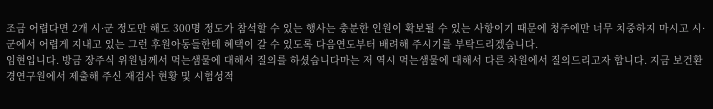조금 어렵다면 2개 시·군 정도만 해도 300명 정도가 참석할 수 있는 행사는 충분한 인원이 확보될 수 있는 사항이기 때문에 청주에만 너무 치중하지 마시고 시·군에서 어렵게 지내고 있는 그런 후원아동들한테 혜택이 갈 수 있도록 다음연도부터 배려해 주시기를 부탁드리겠습니다.
임현입니다. 방금 장주식 위원님께서 먹는샘물에 대해서 질의를 하셨습니다마는 저 역시 먹는샘물에 대해서 다른 차원에서 질의드리고자 합니다. 지금 보건환경연구원에서 제출해 주신 재검사 현황 및 시험성적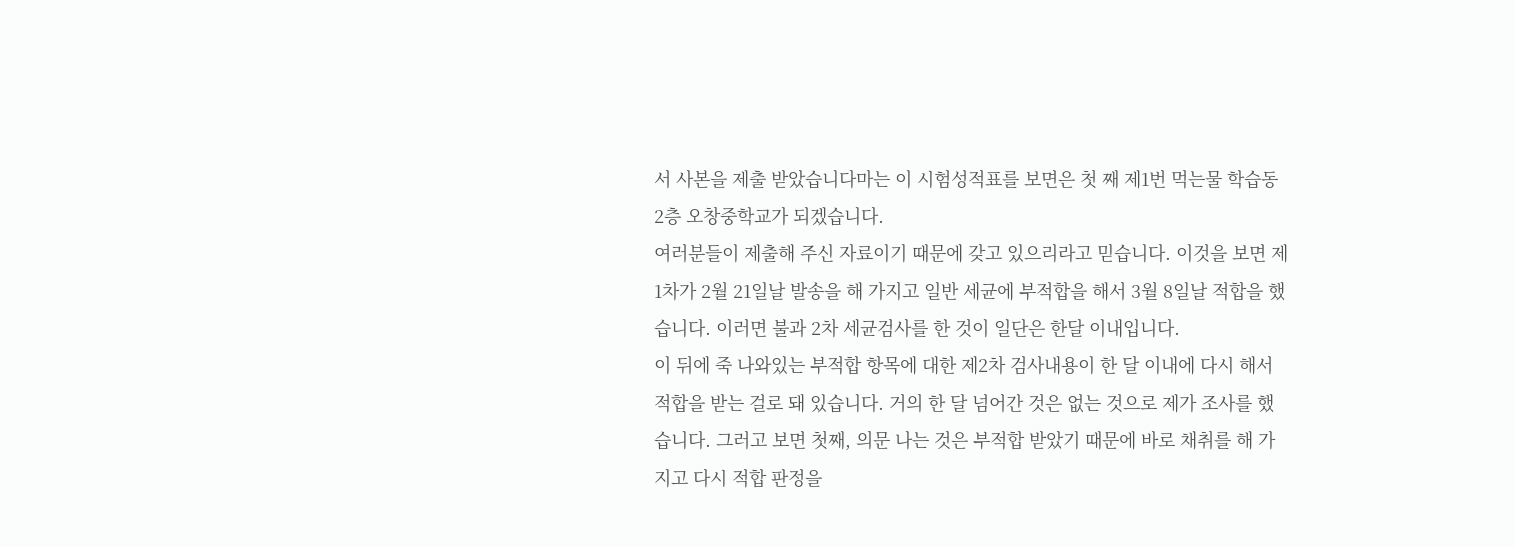서 사본을 제출 받았습니다마는 이 시험성적표를 보면은 첫 째 제1번 먹는물 학습동 2층 오창중학교가 되겠습니다.
여러분들이 제출해 주신 자료이기 때문에 갖고 있으리라고 믿습니다. 이것을 보면 제1차가 2월 21일날 발송을 해 가지고 일반 세균에 부적합을 해서 3월 8일날 적합을 했습니다. 이러면 불과 2차 세균검사를 한 것이 일단은 한달 이내입니다.
이 뒤에 죽 나와있는 부적합 항목에 대한 제2차 검사내용이 한 달 이내에 다시 해서 적합을 받는 걸로 돼 있습니다. 거의 한 달 넘어간 것은 없는 것으로 제가 조사를 했습니다. 그러고 보면 첫째, 의문 나는 것은 부적합 받았기 때문에 바로 채취를 해 가지고 다시 적합 판정을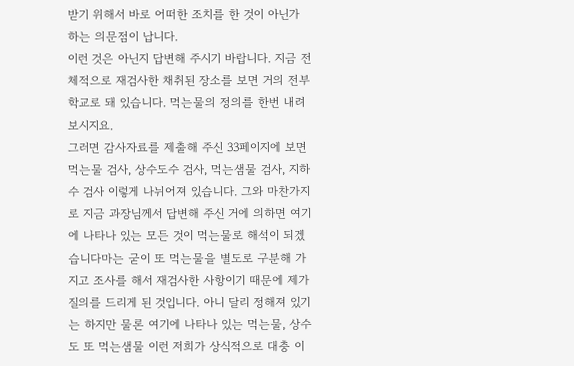받기 위해서 바로 어떠한 조치를 한 것이 아닌가 하는 의문점이 납니다.
이런 것은 아닌지 답변해 주시기 바랍니다. 지금 전체적으로 재검사한 채취된 장소를 보면 거의 전부 학교로 돼 있습니다. 먹는물의 정의를 한번 내려보시지요.
그러면 감사자료를 제출해 주신 33페이지에 보면 먹는물 검사, 상수도수 검사, 먹는샘물 검사, 지하수 검사 이렇게 나뉘어져 있습니다. 그와 마찬가지로 지금 과장님께서 답변해 주신 거에 의하면 여기에 나타나 있는 모든 것이 먹는물로 해석이 되겠습니다마는 굳이 또 먹는물을 별도로 구분해 가지고 조사를 해서 재검사한 사항이기 때문에 제가 질의를 드리게 된 것입니다. 아니 달리 정해져 있기는 하지만 물론 여기에 나타나 있는 먹는물, 상수도 또 먹는샘물 이런 저희가 상식적으로 대충 이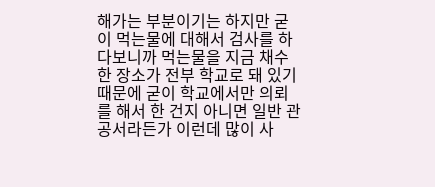해가는 부분이기는 하지만 굳이 먹는물에 대해서 검사를 하다보니까 먹는물을 지금 채수한 장소가 전부 학교로 돼 있기 때문에 굳이 학교에서만 의뢰를 해서 한 건지 아니면 일반 관공서라든가 이런데 많이 사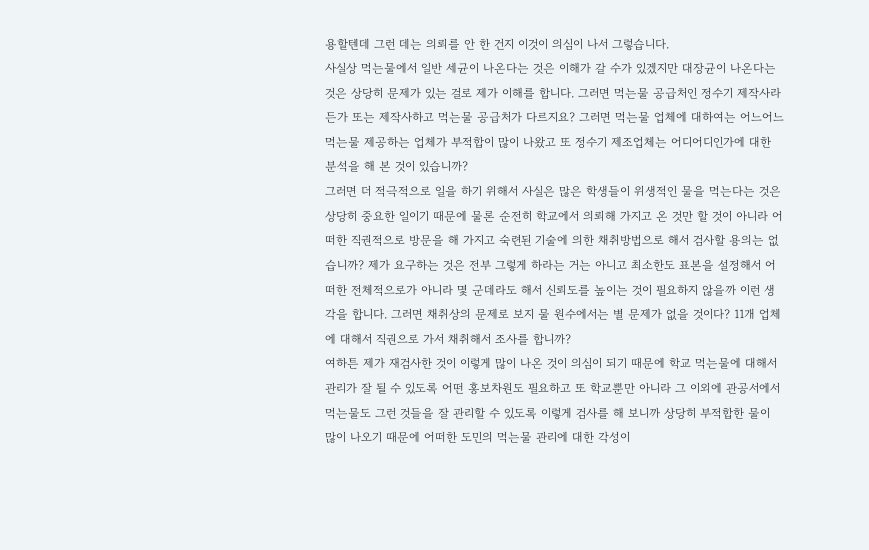용할텐데 그런 데는 의뢰를 안 한 건지 이것이 의심이 나서 그렇습니다.
사실상 먹는물에서 일반 세균이 나온다는 것은 이해가 갈 수가 있겠지만 대장균이 나온다는 것은 상당히 문제가 있는 걸로 제가 이해를 합니다. 그러면 먹는물 공급처인 정수기 제작사라든가 또는 제작사하고 먹는물 공급처가 다르지요? 그러면 먹는물 업체에 대하여는 어느어느 먹는물 제공하는 업체가 부적합이 많이 나왔고 또 정수기 제조업체는 어디어디인가에 대한 분석을 해 본 것이 있습니까?
그러면 더 적극적으로 일을 하기 위해서 사실은 많은 학생들이 위생적인 물을 먹는다는 것은 상당히 중요한 일이기 때문에 물론 순전히 학교에서 의뢰해 가지고 온 것만 할 것이 아니라 어떠한 직권적으로 방문을 해 가지고 숙련된 기술에 의한 채취방법으로 해서 검사할 용의는 없습니까? 제가 요구하는 것은 전부 그렇게 하라는 거는 아니고 최소한도 표본을 설정해서 어떠한 전체적으로가 아니라 몇 군데라도 해서 신뢰도를 높이는 것이 필요하지 않을까 이런 생각을 합니다. 그러면 채취상의 문제로 보지 물 원수에서는 별 문제가 없을 것이다? 11개 업체에 대해서 직권으로 가서 채취해서 조사를 합니까?
여하튼 제가 재검사한 것이 이렇게 많이 나온 것이 의심이 되기 때문에 학교 먹는물에 대해서 관리가 잘 될 수 있도록 어떤 홍보차원도 필요하고 또 학교뿐만 아니라 그 이외에 관공서에서 먹는물도 그런 것들을 잘 관리할 수 있도록 이렇게 검사를 해 보니까 상당히 부적합한 물이 많이 나오기 때문에 어떠한 도민의 먹는물 관리에 대한 각성이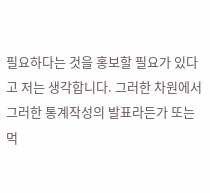필요하다는 것을 홍보할 필요가 있다고 저는 생각합니다. 그러한 차원에서 그러한 통계작성의 발표라든가 또는 먹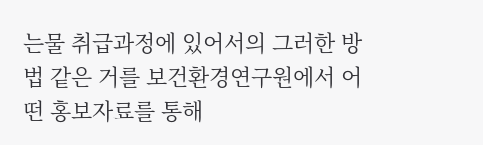는물 취급과정에 있어서의 그러한 방법 같은 거를 보건환경연구원에서 어떤 홍보자료를 통해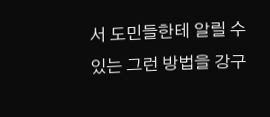서 도민들한테 알릴 수 있는 그런 방법을 강구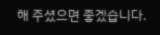해 주셨으면 좋겠습니다.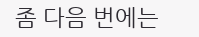좀 다음 번에는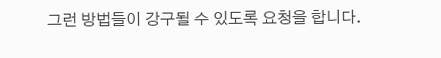그런 방법들이 강구될 수 있도록 요청을 합니다.